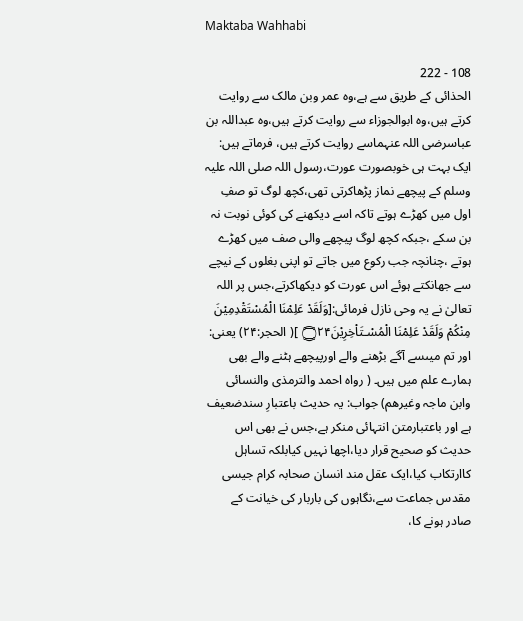Maktaba Wahhabi

108 - 222
الحذائی کے طریق سے ہے،وہ عمر وبن مالک سے روایت کرتے ہیں،وہ ابوالجوزاء سے روایت کرتے ہیں،وہ عبداللہ بن عباسرضی اللہ عنہماسے روایت کرتے ہیں، فرماتے ہیں: ایک بہت ہی خوبصورت عورت،رسول اللہ صلی اللہ علیہ وسلم کے پیچھے نماز پڑھاکرتی تھی،کچھ لوگ تو صفِ اول میں کھڑے ہوتے تاکہ اسے دیکھنے کی کوئی نوبت نہ بن سکے ،جبکہ کچھ لوگ پیچھے والی صف میں کھڑے ہوتے ،چنانچہ جب رکوع میں جاتے تو اپنی بغلوں کے نیچے سے جھانکتے ہوئے اس عورت کو دیکھاکرتے،جس پر اللہ تعالیٰ نے یہ وحی نازل فرمائی:[وَلَقَدْ عَلِمْنَا الْمُسْتَقْدِمِيْنَ مِنْكُمْ وَلَقَدْ عَلِمْنَا الْمُسْـتَاْخِرِيْنَ۝۲۴ ]( الحجر:۲۴) یعنی: اور تم میںسے آگے بڑھنے والے اورپیچھے ہٹنے والے بھی ہمارے علم میں ہیں۔ ( رواہ احمد والترمذی والنسائی وابن ماجہ وغیرھم) جواب: یہ حدیث باعتبارِ سندضعیف ہے اور باعتبارمتن انتہائی منکر ہے،جس نے بھی اس حدیث کو صحیح قرار دیا،اچھا نہیں کیابلکہ تساہل کاارتکاب کیا،ایک عقل مند انسان صحابہ کرام جیسی مقدس جماعت سے،نگاہوں کی باربار کی خیانت کے صادر ہونے کا،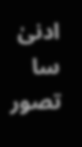ادنیٰ سا تصور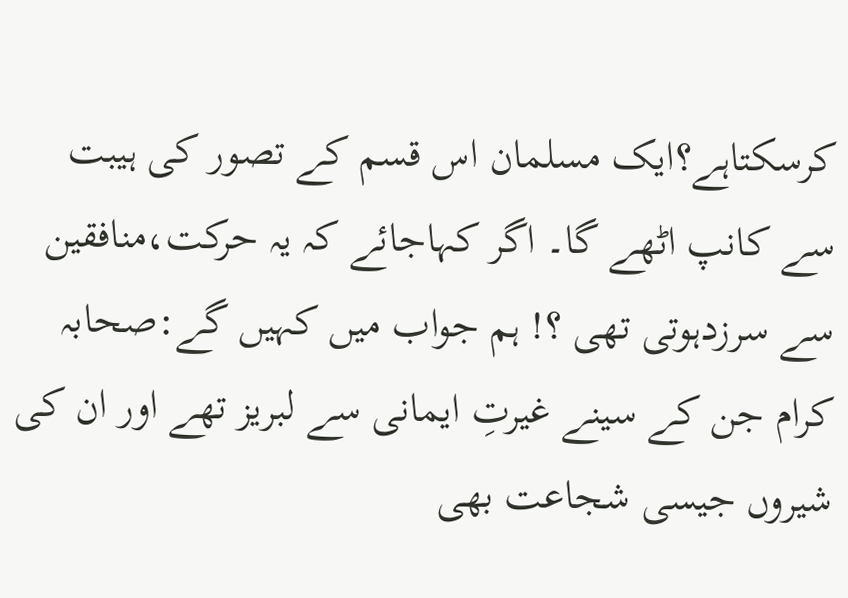کرسکتاہے؟ایک مسلمان اس قسم کے تصور کی ہیبت سے کانپ اٹھے گا۔ اگر کہاجائے کہ یہ حرکت،منافقین سے سرزدہوتی تھی ؟! ہم جواب میں کہیں گے:صحابہ کرام جن کے سینے غیرتِ ایمانی سے لبریز تھے اور ان کی شیروں جیسی شجاعت بھی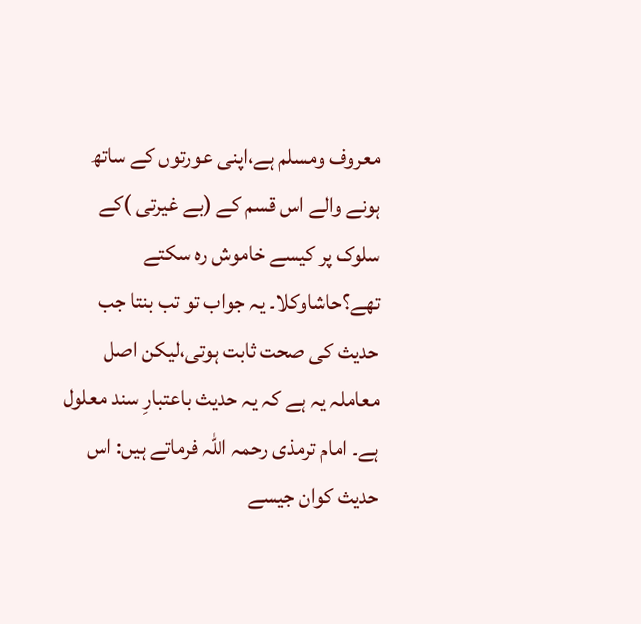معروف ومسلم ہے،اپنی عورتوں کے ساتھ ہونے والے اس قسم کے (بے غیرتی )کے سلوک پر کیسے خاموش رہ سکتے تھے؟حاشاوکلا۔ یہ جواب تو تب بنتا جب حدیث کی صحت ثابت ہوتی،لیکن اصل معاملہ یہ ہے کہ یہ حدیث باعتبارِ سند معلول ہے۔ امام ترمذی رحمہ اللہ فرماتے ہیں: اس حدیث کوان جیسے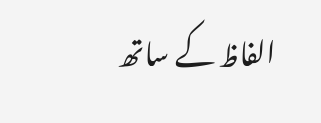الفاظ کے ساتھ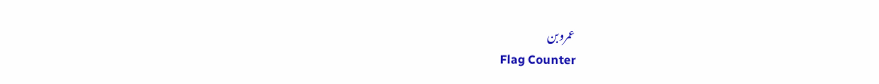عمروبن
Flag Counter